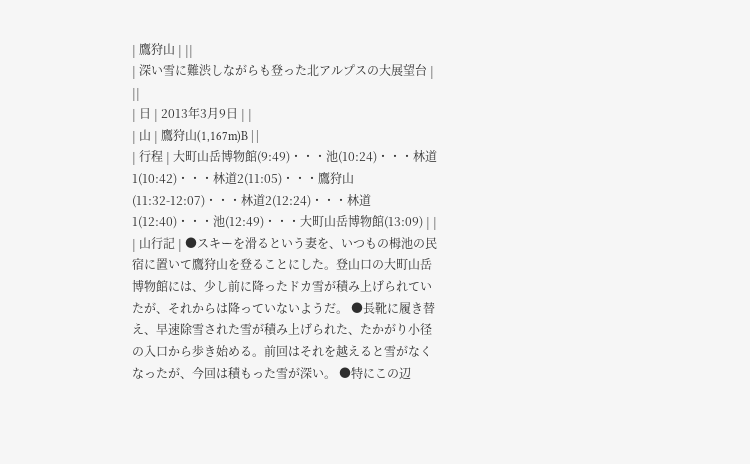| 鷹狩山 | ||
| 深い雪に難渋しながらも登った北アルプスの大展望台 | ||
| 日 | 2013年3月9日 | |
| 山 | 鷹狩山(1,167m)B | |
| 行程 | 大町山岳博物館(9:49)・・・池(10:24)・・・林道1(10:42)・・・林道2(11:05)・・・鷹狩山(11:32-12:07)・・・林道2(12:24)・・・林道1(12:40)・・・池(12:49)・・・大町山岳博物館(13:09) | |
| 山行記 | ●スキーを滑るという妻を、いつもの栂池の民宿に置いて鷹狩山を登ることにした。登山口の大町山岳博物館には、少し前に降ったドカ雪が積み上げられていたが、それからは降っていないようだ。 ●長靴に履き替え、早速除雪された雪が積み上げられた、たかがり小径の入口から歩き始める。前回はそれを越えると雪がなくなったが、今回は積もった雪が深い。 ●特にこの辺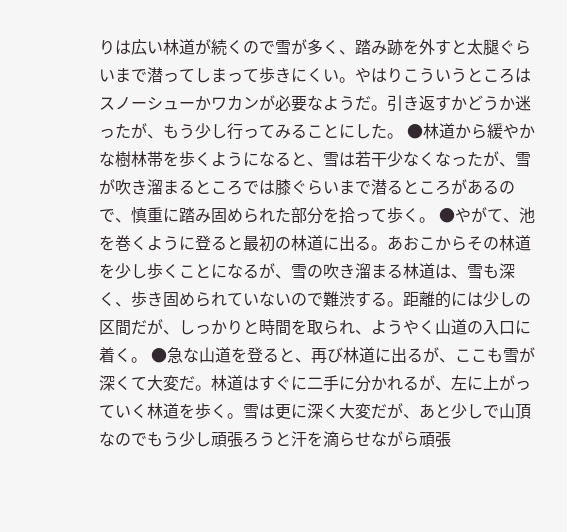りは広い林道が続くので雪が多く、踏み跡を外すと太腿ぐらいまで潜ってしまって歩きにくい。やはりこういうところはスノーシューかワカンが必要なようだ。引き返すかどうか迷ったが、もう少し行ってみることにした。 ●林道から緩やかな樹林帯を歩くようになると、雪は若干少なくなったが、雪が吹き溜まるところでは膝ぐらいまで潜るところがあるので、慎重に踏み固められた部分を拾って歩く。 ●やがて、池を巻くように登ると最初の林道に出る。あおこからその林道を少し歩くことになるが、雪の吹き溜まる林道は、雪も深く、歩き固められていないので難渋する。距離的には少しの区間だが、しっかりと時間を取られ、ようやく山道の入口に着く。 ●急な山道を登ると、再び林道に出るが、ここも雪が深くて大変だ。林道はすぐに二手に分かれるが、左に上がっていく林道を歩く。雪は更に深く大変だが、あと少しで山頂なのでもう少し頑張ろうと汗を滴らせながら頑張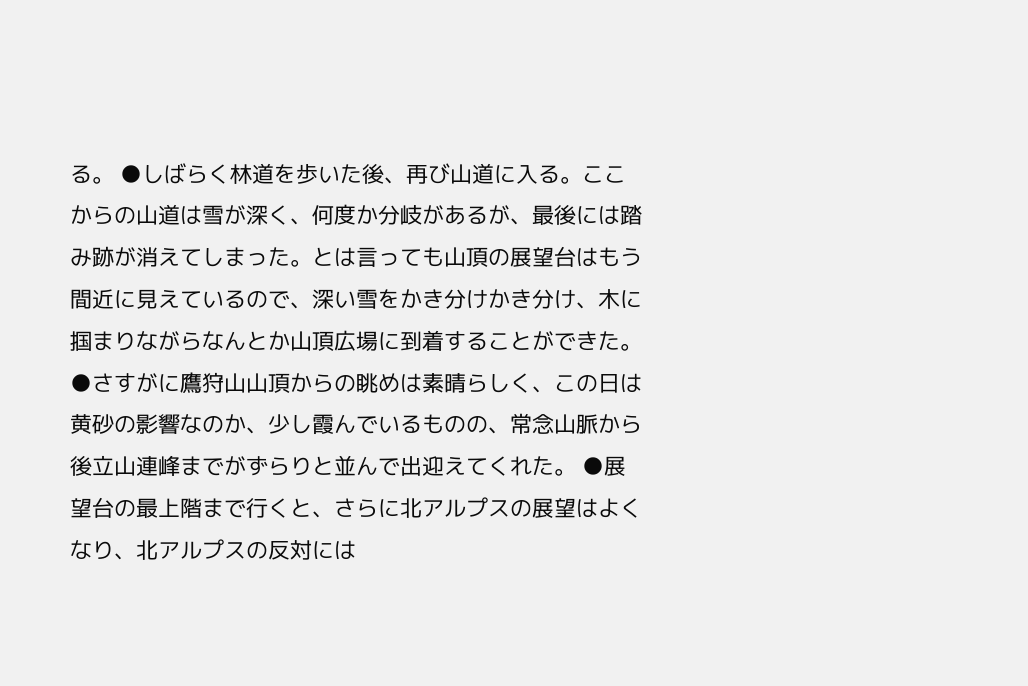る。 ●しばらく林道を歩いた後、再び山道に入る。ここからの山道は雪が深く、何度か分岐があるが、最後には踏み跡が消えてしまった。とは言っても山頂の展望台はもう間近に見えているので、深い雪をかき分けかき分け、木に掴まりながらなんとか山頂広場に到着することができた。 ●さすがに鷹狩山山頂からの眺めは素晴らしく、この日は黄砂の影響なのか、少し霞んでいるものの、常念山脈から後立山連峰までがずらりと並んで出迎えてくれた。 ●展望台の最上階まで行くと、さらに北アルプスの展望はよくなり、北アルプスの反対には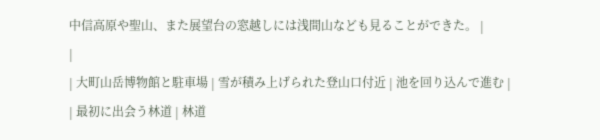中信高原や聖山、また展望台の窓越しには浅間山なども見ることができた。 |
|
| 大町山岳博物館と駐車場 | 雪が積み上げられた登山口付近 | 池を回り込んで進む |
| 最初に出会う林道 | 林道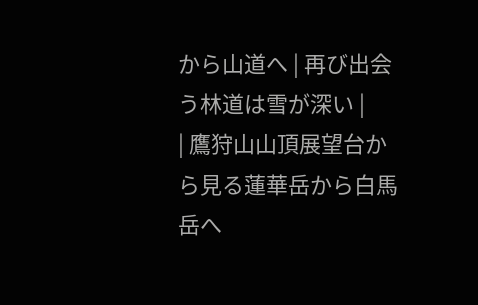から山道へ | 再び出会う林道は雪が深い |
| 鷹狩山山頂展望台から見る蓮華岳から白馬岳へ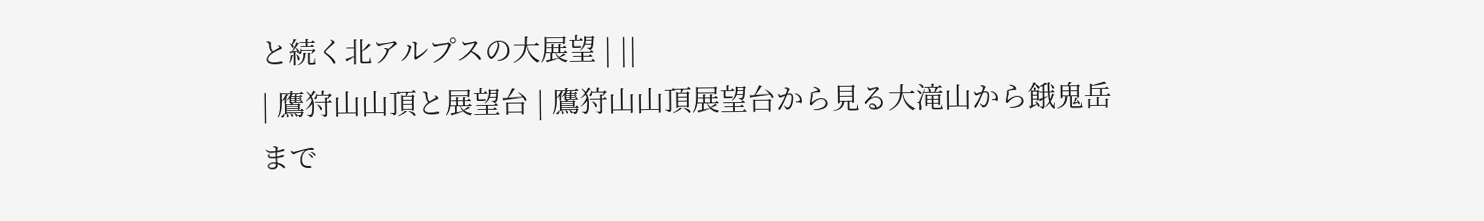と続く北アルプスの大展望 | ||
| 鷹狩山山頂と展望台 | 鷹狩山山頂展望台から見る大滝山から餓鬼岳まで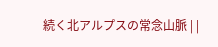続く北アルプスの常念山脈 | |